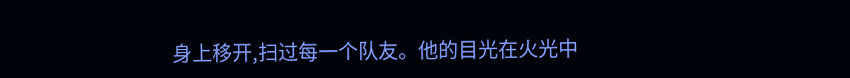身上移开,扫过每一个队友。他的目光在火光中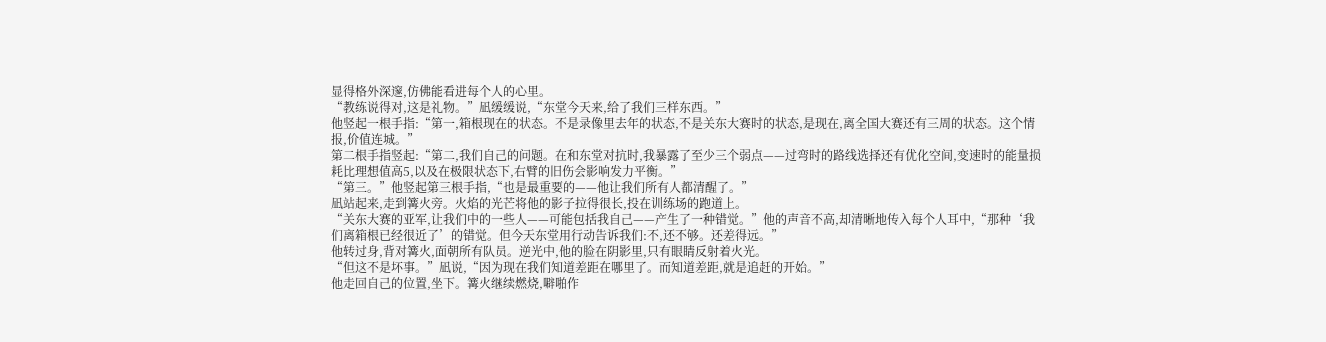显得格外深邃,仿佛能看进每个人的心里。
“教练说得对,这是礼物。”凪缓缓说,“东堂今天来,给了我们三样东西。”
他竖起一根手指:“第一,箱根现在的状态。不是录像里去年的状态,不是关东大赛时的状态,是现在,离全国大赛还有三周的状态。这个情报,价值连城。”
第二根手指竖起:“第二,我们自己的问题。在和东堂对抗时,我暴露了至少三个弱点——过弯时的路线选择还有优化空间,变速时的能量损耗比理想值高5,以及在极限状态下,右臂的旧伤会影响发力平衡。”
“第三。”他竖起第三根手指,“也是最重要的——他让我们所有人都清醒了。”
凪站起来,走到篝火旁。火焰的光芒将他的影子拉得很长,投在训练场的跑道上。
“关东大赛的亚军,让我们中的一些人——可能包括我自己——产生了一种错觉。”他的声音不高,却清晰地传入每个人耳中,“那种‘我们离箱根已经很近了’的错觉。但今天东堂用行动告诉我们:不,还不够。还差得远。”
他转过身,背对篝火,面朝所有队员。逆光中,他的脸在阴影里,只有眼睛反射着火光。
“但这不是坏事。”凪说,“因为现在我们知道差距在哪里了。而知道差距,就是追赶的开始。”
他走回自己的位置,坐下。篝火继续燃烧,噼啪作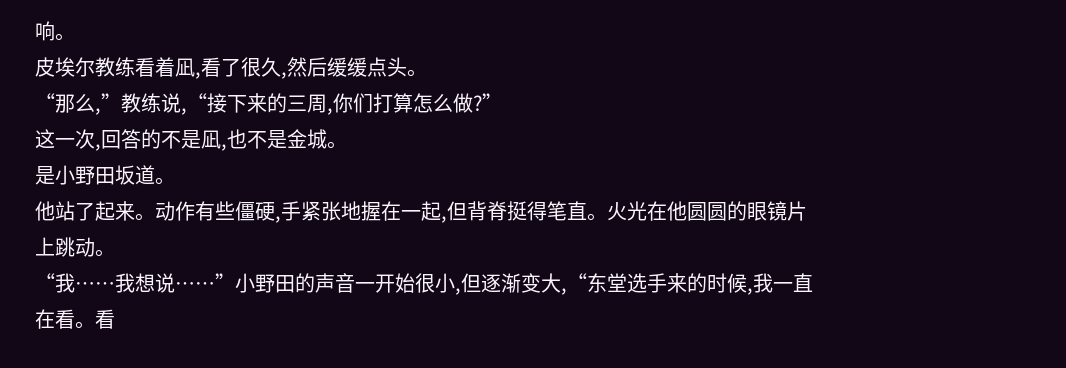响。
皮埃尔教练看着凪,看了很久,然后缓缓点头。
“那么,”教练说,“接下来的三周,你们打算怎么做?”
这一次,回答的不是凪,也不是金城。
是小野田坂道。
他站了起来。动作有些僵硬,手紧张地握在一起,但背脊挺得笔直。火光在他圆圆的眼镜片上跳动。
“我……我想说……”小野田的声音一开始很小,但逐渐变大,“东堂选手来的时候,我一直在看。看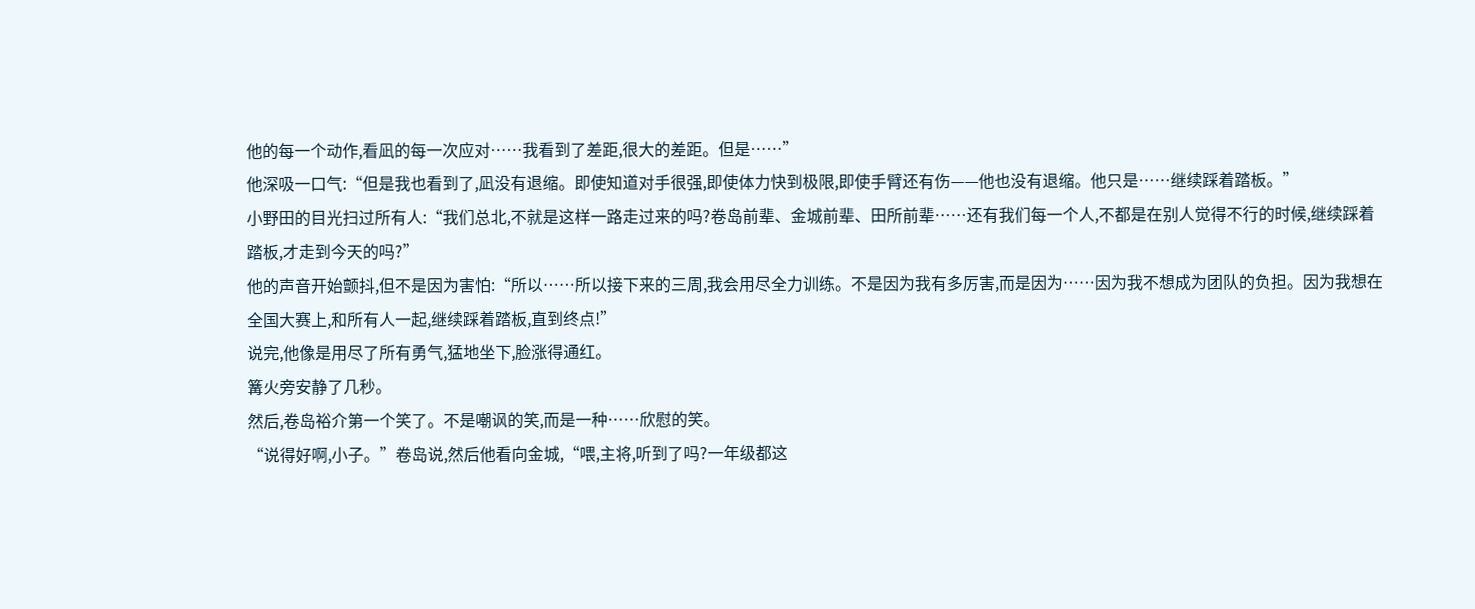他的每一个动作,看凪的每一次应对……我看到了差距,很大的差距。但是……”
他深吸一口气:“但是我也看到了,凪没有退缩。即使知道对手很强,即使体力快到极限,即使手臂还有伤——他也没有退缩。他只是……继续踩着踏板。”
小野田的目光扫过所有人:“我们总北,不就是这样一路走过来的吗?卷岛前辈、金城前辈、田所前辈……还有我们每一个人,不都是在别人觉得不行的时候,继续踩着踏板,才走到今天的吗?”
他的声音开始颤抖,但不是因为害怕:“所以……所以接下来的三周,我会用尽全力训练。不是因为我有多厉害,而是因为……因为我不想成为团队的负担。因为我想在全国大赛上,和所有人一起,继续踩着踏板,直到终点!”
说完,他像是用尽了所有勇气,猛地坐下,脸涨得通红。
篝火旁安静了几秒。
然后,卷岛裕介第一个笑了。不是嘲讽的笑,而是一种……欣慰的笑。
“说得好啊,小子。”卷岛说,然后他看向金城,“喂,主将,听到了吗?一年级都这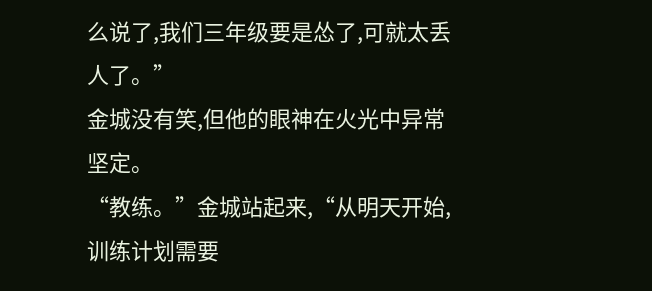么说了,我们三年级要是怂了,可就太丢人了。”
金城没有笑,但他的眼神在火光中异常坚定。
“教练。”金城站起来,“从明天开始,训练计划需要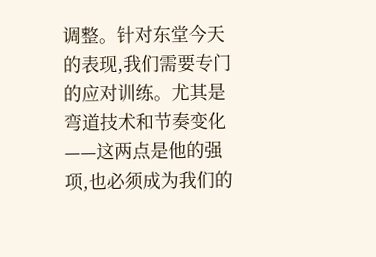调整。针对东堂今天的表现,我们需要专门的应对训练。尤其是弯道技术和节奏变化——这两点是他的强项,也必须成为我们的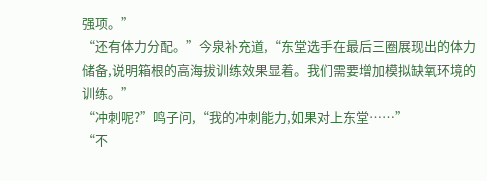强项。”
“还有体力分配。”今泉补充道,“东堂选手在最后三圈展现出的体力储备,说明箱根的高海拔训练效果显着。我们需要增加模拟缺氧环境的训练。”
“冲刺呢?”鸣子问,“我的冲刺能力,如果对上东堂……”
“不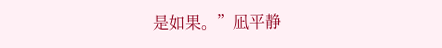是如果。”凪平静